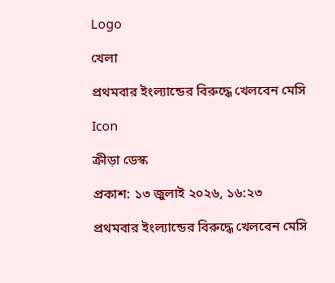Logo

খেলা

প্রথমবার ইংল্যান্ডের বিরুদ্ধে খেলবেন মেসি

Icon

ক্রীড়া ডেস্ক

প্রকাশ: ১৩ জুলাই ২০২৬, ১৬:২৩

প্রথমবার ইংল্যান্ডের বিরুদ্ধে খেলবেন মেসি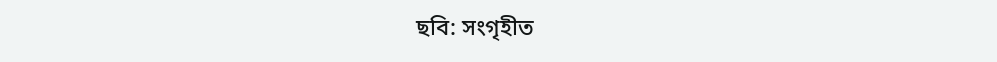ছবি: সংগৃহীত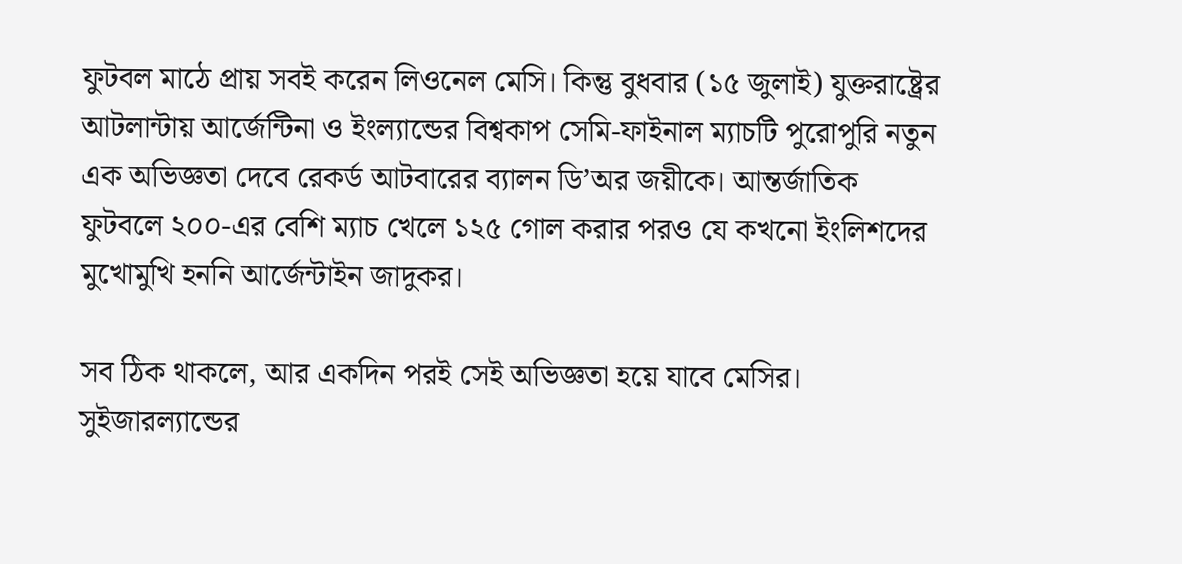ফুটবল মাঠে প্রায় সবই করেন লিওনেল মেসি। কিন্তু বুধবার (১৫ জুলাই) যুক্তরাষ্ট্রের আটলান্টায় আর্জেন্টিনা ও ইংল্যান্ডের বিশ্বকাপ সেমি-ফাইনাল ম্যাচটি পুরোপুরি নতুন এক অভিজ্ঞতা দেবে রেকর্ড আটবারের ব্যালন ডি’অর জয়ীকে। আন্তর্জাতিক ফুটবলে ২০০-এর বেশি ম্যাচ খেলে ১২৫ গোল করার পরও যে কখনো ইংলিশদের মুখোমুখি হননি আর্জেন্টাইন জাদুকর।

সব ঠিক থাকলে, আর একদিন পরই সেই অভিজ্ঞতা হয়ে যাবে মেসির। সুইজারল্যান্ডের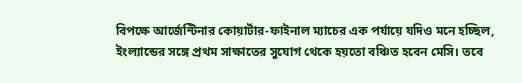বিপক্ষে আর্জেন্টিনার কোয়ার্টার-ফাইনাল ম্যাচের এক পর্যায়ে যদিও মনে হচ্ছিল, ইংল্যান্ডের সঙ্গে প্রথম সাক্ষাতের সুযোগ থেকে হয়তো বঞ্চিত হবেন মেসি। তবে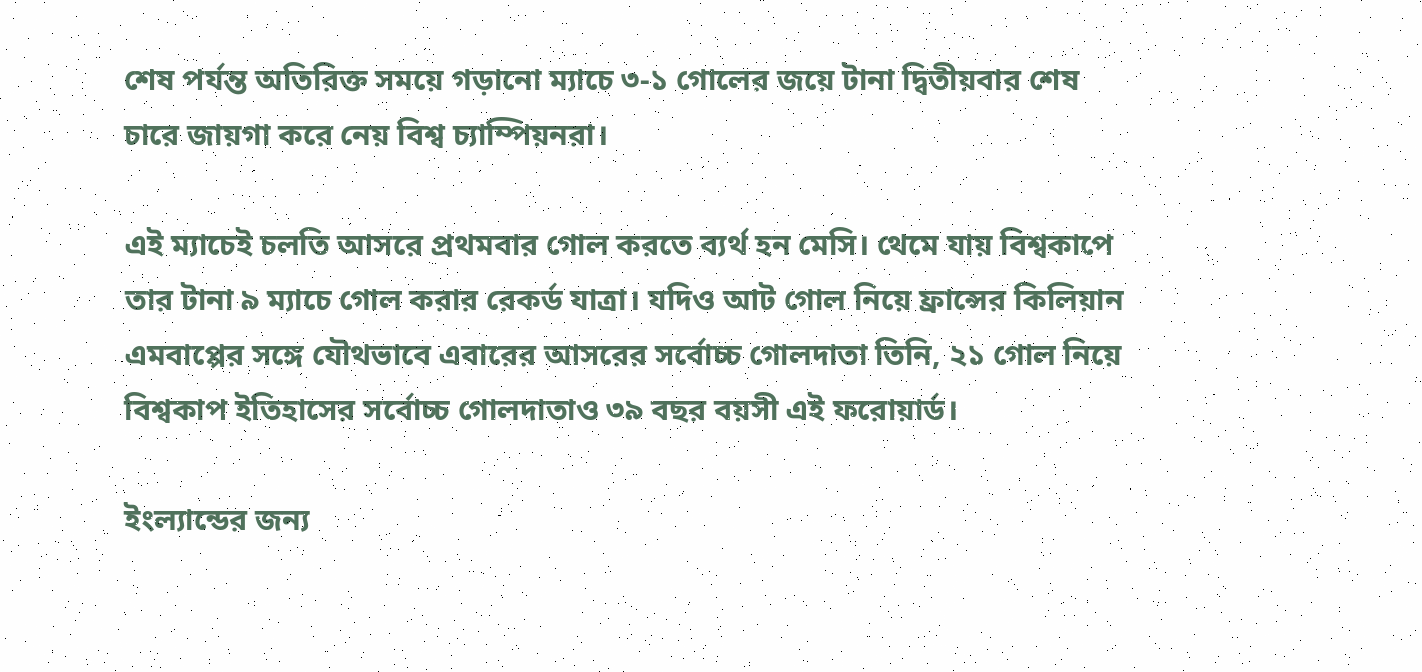শেষ পর্যন্ত অতিরিক্ত সময়ে গড়ানো ম্যাচে ৩-১ গোলের জয়ে টানা দ্বিতীয়বার শেষ চারে জায়গা করে নেয় বিশ্ব চ্যাম্পিয়নরা।

এই ম্যাচেই চলতি আসরে প্রথমবার গোল করতে ব্যর্থ হন মেসি। থেমে যায় বিশ্বকাপে তার টানা ৯ ম্যাচে গোল করার রেকর্ড যাত্রা। যদিও আট গোল নিয়ে ফ্রান্সের কিলিয়ান এমবাপ্পের সঙ্গে যৌথভাবে এবারের আসরের সর্বোচ্চ গোলদাতা তিনি, ২১ গোল নিয়ে বিশ্বকাপ ইতিহাসের সর্বোচ্চ গোলদাতাও ৩৯ বছর বয়সী এই ফরোয়ার্ড।

ইংল্যান্ডের জন্য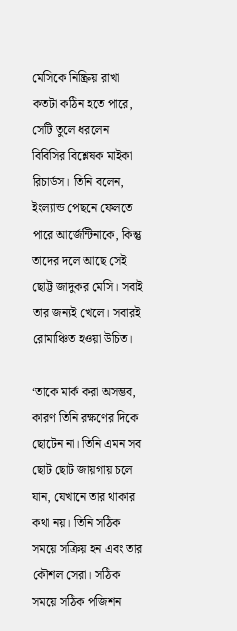মেসিকে নিষ্ক্রিয় রাখা কতটা কঠিন হতে পারে, সেটি তুলে ধরলেন বিবিসির বিশ্লেষক মাইকা রিচার্ডস। তিনি বলেন, ইংল্যান্ড পেছনে ফেলতে পারে আর্জেন্টিনাকে, কিন্তু তাদের দলে আছে সেই ছোট্ট জাদুকর মেসি। সবাই তার জন্যই খেলে। সবারই রোমাঞ্চিত হওয়া উচিত।

‘তাকে মার্ক করা অসম্ভব, কারণ তিনি রক্ষণের দিকে ছোটেন না। তিনি এমন সব ছোট ছোট জায়গায় চলে যান, যেখানে তার থাকার কথা নয়। তিনি সঠিক সময়ে সক্রিয় হন এবং তার কৌশল সেরা। সঠিক সময়ে সঠিক পজিশন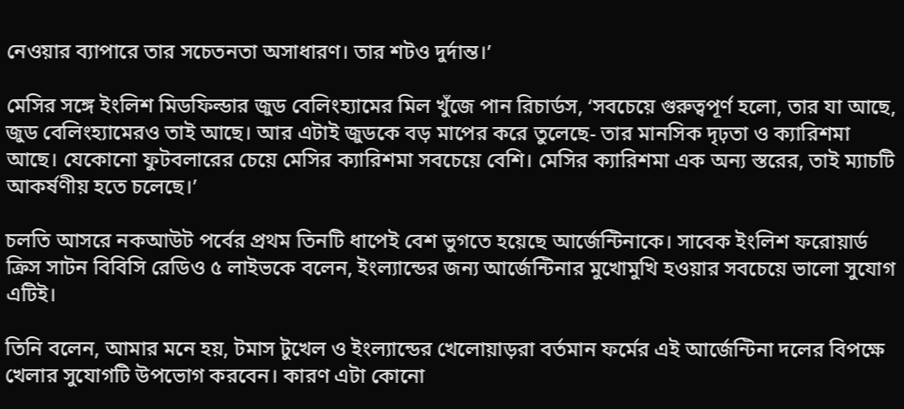নেওয়ার ব্যাপারে তার সচেতনতা অসাধারণ। তার শটও দুর্দান্ত।’

মেসির সঙ্গে ইংলিশ মিডফিল্ডার জুড বেলিংহ্যামের মিল খুঁজে পান রিচার্ডস, ‘সবচেয়ে গুরুত্বপূর্ণ হলো, তার যা আছে, জুড বেলিংহ্যামেরও তাই আছে। আর এটাই জুডকে বড় মাপের করে তুলেছে- তার মানসিক দৃঢ়তা ও ক্যারিশমা আছে। যেকোনো ফুটবলারের চেয়ে মেসির ক্যারিশমা সবচেয়ে বেশি। মেসির ক্যারিশমা এক অন্য স্তরের, তাই ম্যাচটি আকর্ষণীয় হতে চলেছে।’

চলতি আসরে নকআউট পর্বের প্রথম তিনটি ধাপেই বেশ ভুগতে হয়েছে আর্জেন্টিনাকে। সাবেক ইংলিশ ফরোয়ার্ড ক্রিস সাটন বিবিসি রেডিও ৫ লাইভকে বলেন, ইংল্যান্ডের জন্য আর্জেন্টিনার মুখোমুখি হওয়ার সবচেয়ে ভালো সুযোগ এটিই।

তিনি বলেন, আমার মনে হয়, টমাস টুখেল ও ইংল্যান্ডের খেলোয়াড়রা বর্তমান ফর্মের এই আর্জেন্টিনা দলের বিপক্ষে খেলার সুযোগটি উপভোগ করবেন। কারণ এটা কোনো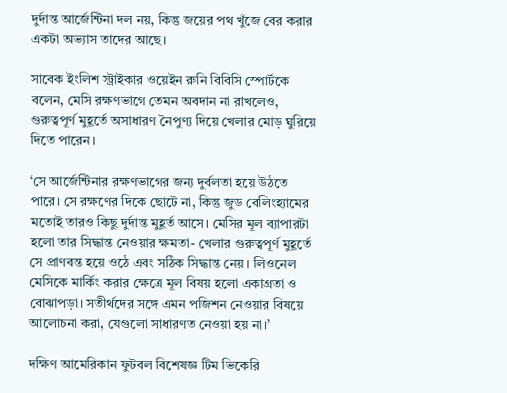দুর্দান্ত আর্জেন্টিনা দল নয়, কিন্তু জয়ের পথ খুঁজে বের করার একটা অভ্যাস তাদের আছে।

সাবেক ইংলিশ স্ট্রাইকার ওয়েইন রুনি বিবিসি স্পোর্টকে বলেন, মেসি রক্ষণভাগে তেমন অবদান না রাখলেও, গুরুত্বপূর্ণ মুহূর্তে অসাধারণ নৈপুণ্য দিয়ে খেলার মোড় ঘুরিয়ে দিতে পারেন।

‘সে আর্জেন্টিনার রক্ষণভাগের জন্য দুর্বলতা হয়ে উঠতে পারে। সে রক্ষণের দিকে ছোটে না, কিন্তু জুড বেলিংহ্যামের মতোই তারও কিছু দুর্দান্ত মুহূর্ত আসে। মেসির মূল ব্যাপারটা হলো তার সিদ্ধান্ত নেওয়ার ক্ষমতা- খেলার গুরুত্বপূর্ণ মুহূর্তে সে প্রাণবন্ত হয়ে ওঠে এবং সঠিক সিদ্ধান্ত নেয়। লিওনেল মেসিকে মার্কিং করার ক্ষেত্রে মূল বিষয় হলো একাগ্রতা ও বোঝাপড়া। সতীর্থদের সঙ্গে এমন পজিশন নেওয়ার বিষয়ে আলোচনা করা, যেগুলো সাধারণত নেওয়া হয় না।’

দক্ষিণ আমেরিকান ফুটবল বিশেষজ্ঞ টিম ভিকেরি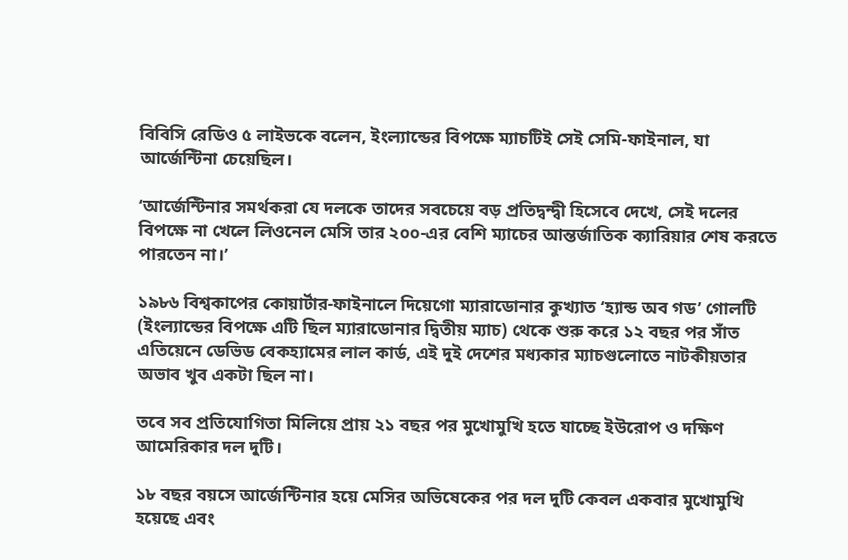বিবিসি রেডিও ৫ লাইভকে বলেন, ইংল্যান্ডের বিপক্ষে ম্যাচটিই সেই সেমি-ফাইনাল, যা আর্জেন্টিনা চেয়েছিল।

‘আর্জেন্টিনার সমর্থকরা যে দলকে তাদের সবচেয়ে বড় প্রতিদ্বন্দ্বী হিসেবে দেখে, সেই দলের বিপক্ষে না খেলে লিওনেল মেসি তার ২০০-এর বেশি ম্যাচের আন্তর্জাতিক ক্যারিয়ার শেষ করতে পারতেন না।’

১৯৮৬ বিশ্বকাপের কোয়ার্টার-ফাইনালে দিয়েগো ম্যারাডোনার কুখ্যাত ‘হ্যান্ড অব গড’ গোলটি (ইংল্যান্ডের বিপক্ষে এটি ছিল ম্যারাডোনার দ্বিতীয় ম্যাচ) থেকে শুরু করে ১২ বছর পর সাঁত এতিয়েনে ডেভিড বেকহ্যামের লাল কার্ড, এই দুই দেশের মধ্যকার ম্যাচগুলোতে নাটকীয়তার অভাব খুব একটা ছিল না।

তবে সব প্রতিযোগিতা মিলিয়ে প্রায় ২১ বছর পর মুখোমুখি হতে যাচ্ছে ইউরোপ ও দক্ষিণ আমেরিকার দল দুটি।

১৮ বছর বয়সে আর্জেন্টিনার হয়ে মেসির অভিষেকের পর দল দুটি কেবল একবার মুখোমুখি হয়েছে এবং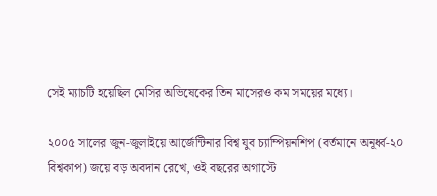সেই ম্যাচটি হয়েছিল মেসির অভিষেকের তিন মাসেরও কম সময়ের মধ্যে।

২০০৫ সালের জুন-জুলাইয়ে আর্জেন্টিনার বিশ্ব যুব চ্যাম্পিয়নশিপ (বর্তমানে অনূর্ধ্ব-২০ বিশ্বকাপ) জয়ে বড় অবদান রেখে, ওই বছরের অগাস্টে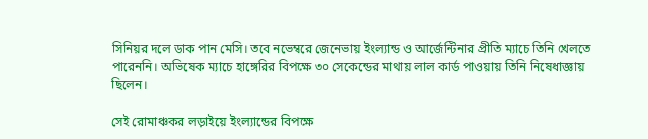সিনিয়র দলে ডাক পান মেসি। তবে নভেম্বরে জেনেভায় ইংল্যান্ড ও আর্জেন্টিনার প্রীতি ম্যাচে তিনি খেলতে পারেননি। অভিষেক ম্যাচে হাঙ্গেরির বিপক্ষে ৩০ সেকেন্ডের মাথায় লাল কার্ড পাওয়ায় তিনি নিষেধাজ্ঞায় ছিলেন।

সেই রোমাঞ্চকর লড়াইয়ে ইংল্যান্ডের বিপক্ষে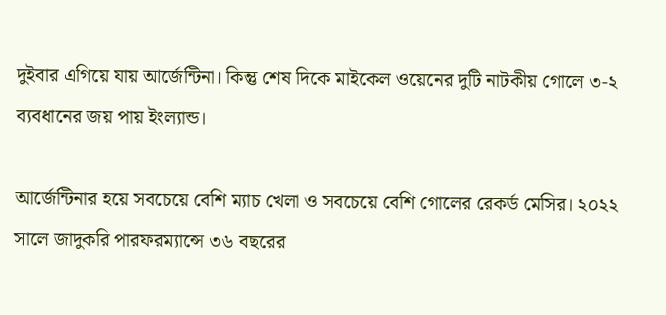দুইবার এগিয়ে যায় আর্জেন্টিনা। কিন্তু শেষ দিকে মাইকেল ওয়েনের দুটি নাটকীয় গোলে ৩-২ ব্যবধানের জয় পায় ইংল্যান্ড।

আর্জেন্টিনার হয়ে সবচেয়ে বেশি ম্যাচ খেলা ও সবচেয়ে বেশি গোলের রেকর্ড মেসির। ২০২২ সালে জাদুকরি পারফরম্যান্সে ৩৬ বছরের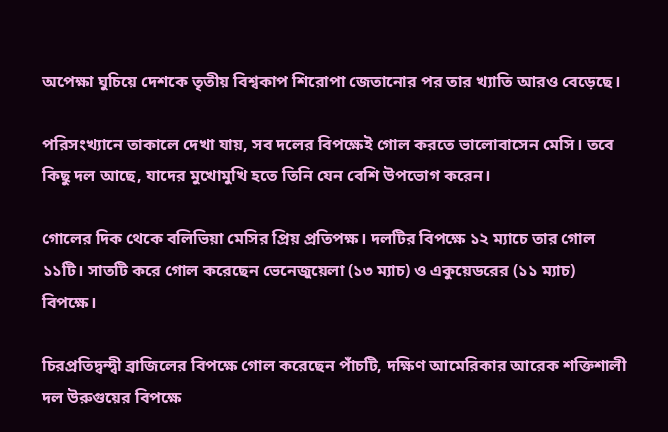অপেক্ষা ঘুচিয়ে দেশকে তৃতীয় বিশ্বকাপ শিরোপা জেতানোর পর তার খ্যাতি আরও বেড়েছে।

পরিসংখ্যানে তাকালে দেখা যায়, সব দলের বিপক্ষেই গোল করতে ভালোবাসেন মেসি। তবে কিছু দল আছে, যাদের মুখোমুখি হতে তিনি যেন বেশি উপভোগ করেন।

গোলের দিক থেকে বলিভিয়া মেসির প্রিয় প্রতিপক্ষ। দলটির বিপক্ষে ১২ ম্যাচে তার গোল ১১টি। সাতটি করে গোল করেছেন ভেনেজুয়েলা (১৩ ম্যাচ) ও একুয়েডরের (১১ ম্যাচ) বিপক্ষে।

চিরপ্রতিদ্বন্দ্বী ব্রাজিলের বিপক্ষে গোল করেছেন পাঁচটি, দক্ষিণ আমেরিকার আরেক শক্তিশালী দল উরুগুয়ের বিপক্ষে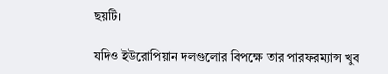ছয়টি।

যদিও ইউরোপিয়ান দলগুলোর বিপক্ষে তার পারফরম্যান্স খুব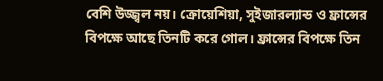বেশি উজ্জ্বল নয়। ক্রোয়েশিয়া, সুইজারল্যান্ড ও ফ্রান্সের বিপক্ষে আছে তিনটি করে গোল। ফ্রান্সের বিপক্ষে তিন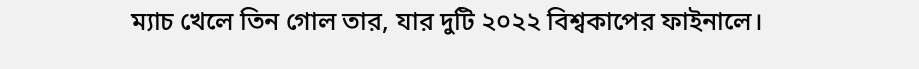ম্যাচ খেলে তিন গোল তার, যার দুটি ২০২২ বিশ্বকাপের ফাইনালে।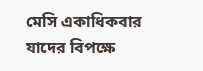মেসি একাধিকবার যাদের বিপক্ষে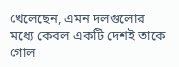খেলেছেন, এমন দলগুলোর মধ্যে কেবল একটি দেশই তাকে গোল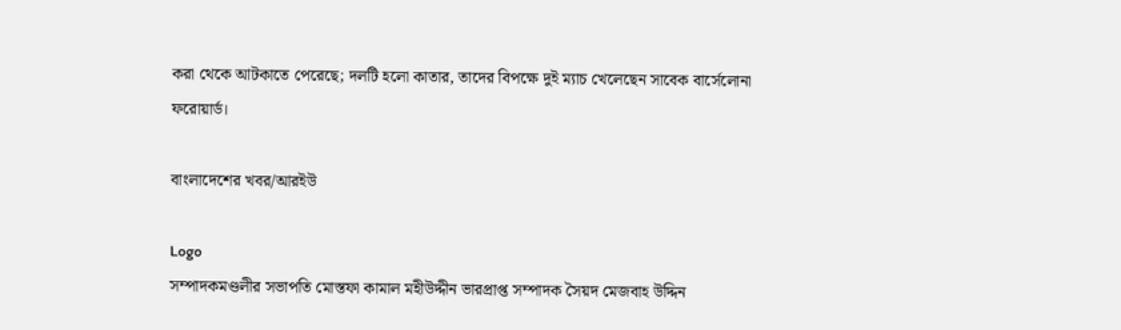করা থেকে আটকাতে পেরেছে; দলটি হলো কাতার, তাদের বিপক্ষে দুই ম্যাচ খেলেছেন সাবেক বার্সেলোনা ফরোয়ার্ড।

বাংলাদেশের খবর/আরইউ

Logo
সম্পাদকমণ্ডলীর সভাপতি মোস্তফা কামাল মহীউদ্দীন ভারপ্রাপ্ত সম্পাদক সৈয়দ মেজবাহ উদ্দিন